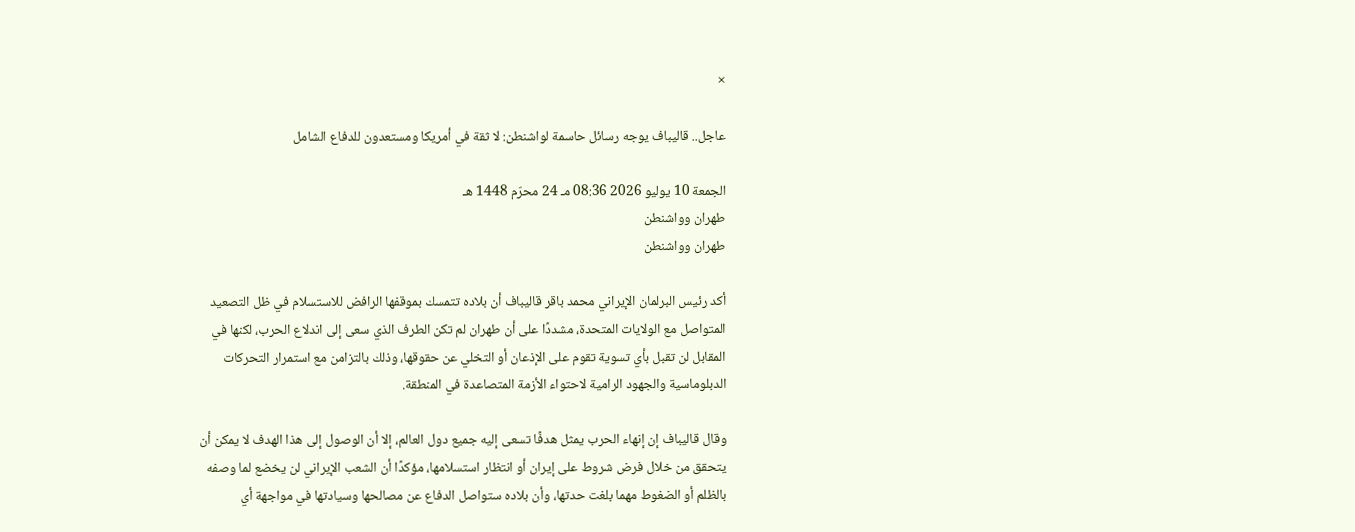×

عاجل.. قاليباف يوجه رسائل حاسمة لواشنطن: لا ثقة في أمريكا ومستعدون للدفاع الشامل

الجمعة 10 يوليو 2026 08:36 مـ 24 محرّم 1448 هـ
طهران وواشنطن
طهران وواشنطن

أكد رئيس البرلمان الإيراني محمد باقر قاليباف أن بلاده تتمسك بموقفها الرافض للاستسلام في ظل التصعيد المتواصل مع الولايات المتحدة، مشددًا على أن طهران لم تكن الطرف الذي سعى إلى اندلاع الحرب، لكنها في المقابل لن تقبل بأي تسوية تقوم على الإذعان أو التخلي عن حقوقها، وذلك بالتزامن مع استمرار التحركات الدبلوماسية والجهود الرامية لاحتواء الأزمة المتصاعدة في المنطقة.

وقال قاليباف إن إنهاء الحرب يمثل هدفًا تسعى إليه جميع دول العالم، إلا أن الوصول إلى هذا الهدف لا يمكن أن يتحقق من خلال فرض شروط على إيران أو انتظار استسلامها، مؤكدًا أن الشعب الإيراني لن يخضع لما وصفه بالظلم أو الضغوط مهما بلغت حدتها، وأن بلاده ستواصل الدفاع عن مصالحها وسيادتها في مواجهة أي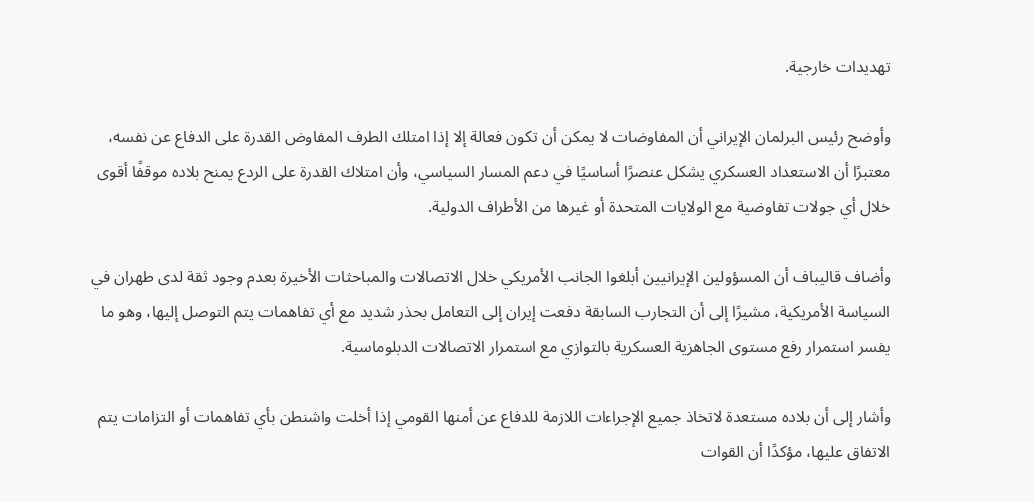تهديدات خارجية.

وأوضح رئيس البرلمان الإيراني أن المفاوضات لا يمكن أن تكون فعالة إلا إذا امتلك الطرف المفاوض القدرة على الدفاع عن نفسه، معتبرًا أن الاستعداد العسكري يشكل عنصرًا أساسيًا في دعم المسار السياسي، وأن امتلاك القدرة على الردع يمنح بلاده موقفًا أقوى خلال أي جولات تفاوضية مع الولايات المتحدة أو غيرها من الأطراف الدولية.

وأضاف قاليباف أن المسؤولين الإيرانيين أبلغوا الجانب الأمريكي خلال الاتصالات والمباحثات الأخيرة بعدم وجود ثقة لدى طهران في السياسة الأمريكية، مشيرًا إلى أن التجارب السابقة دفعت إيران إلى التعامل بحذر شديد مع أي تفاهمات يتم التوصل إليها، وهو ما يفسر استمرار رفع مستوى الجاهزية العسكرية بالتوازي مع استمرار الاتصالات الدبلوماسية.

وأشار إلى أن بلاده مستعدة لاتخاذ جميع الإجراءات اللازمة للدفاع عن أمنها القومي إذا أخلت واشنطن بأي تفاهمات أو التزامات يتم الاتفاق عليها، مؤكدًا أن القوات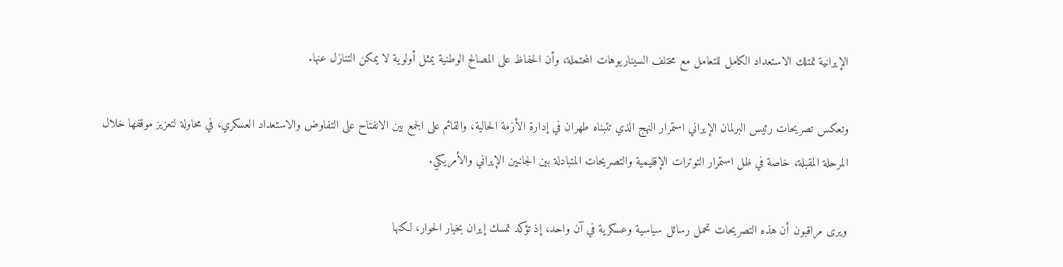الإيرانية تمتلك الاستعداد الكامل للتعامل مع مختلف السيناريوهات المحتملة، وأن الحفاظ على المصالح الوطنية يمثل أولوية لا يمكن التنازل عنها.

وتعكس تصريحات رئيس البرلمان الإيراني استمرار النهج الذي تتبناه طهران في إدارة الأزمة الحالية، والقائم على الجمع بين الانفتاح على التفاوض والاستعداد العسكري، في محاولة لتعزيز موقفها خلال المرحلة المقبلة، خاصة في ظل استمرار التوترات الإقليمية والتصريحات المتبادلة بين الجانبين الإيراني والأمريكي.

ويرى مراقبون أن هذه التصريحات تحمل رسائل سياسية وعسكرية في آن واحد، إذ تؤكد تمسك إيران بخيار الحوار، لكنها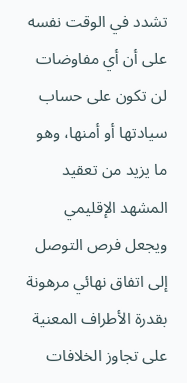تشدد في الوقت نفسه على أن أي مفاوضات لن تكون على حساب سيادتها أو أمنها، وهو ما يزيد من تعقيد المشهد الإقليمي ويجعل فرص التوصل إلى اتفاق نهائي مرهونة بقدرة الأطراف المعنية على تجاوز الخلافات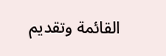القائمة وتقديم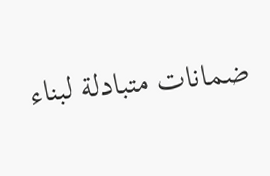ضمانات متبادلة لبناء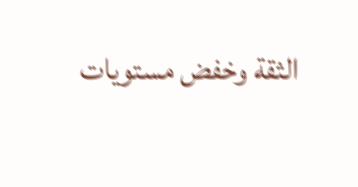الثقة وخفض مستويات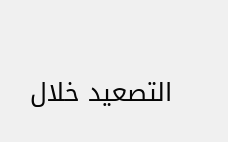التصعيد خلال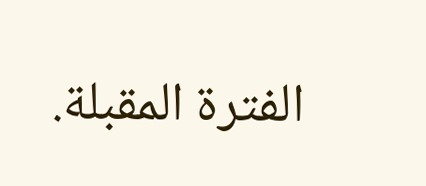الفترة المقبلة.